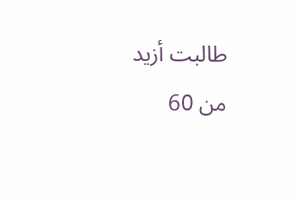طالبت أزيد من 60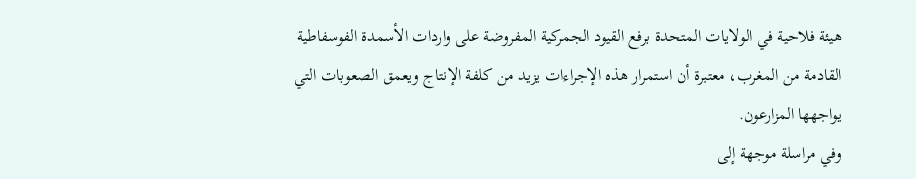هيئة فلاحية في الولايات المتحدة برفع القيود الجمركية المفروضة على واردات الأسمدة الفوسفاطية القادمة من المغرب، معتبرة أن استمرار هذه الإجراءات يزيد من كلفة الإنتاج ويعمق الصعوبات التي يواجهها المزارعون.
وفي مراسلة موجهة إلى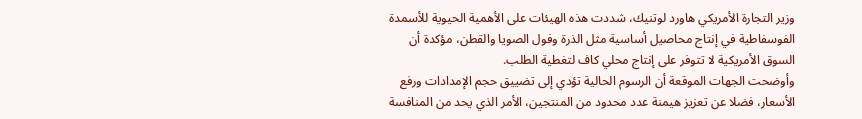وزير التجارة الأمريكي هاورد لوتنيك، شددت هذه الهيئات على الأهمية الحيوية للأسمدة الفوسفاطية في إنتاج محاصيل أساسية مثل الذرة وفول الصويا والقطن، مؤكدة أن السوق الأمريكية لا تتوفر على إنتاج محلي كاف لتغطية الطلب.
وأوضحت الجهات الموقعة أن الرسوم الحالية تؤدي إلى تضييق حجم الإمدادات ورفع الأسعار، فضلا عن تعزيز هيمنة عدد محدود من المنتجين، الأمر الذي يحد من المنافسة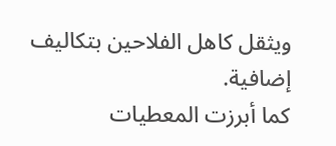ويثقل كاهل الفلاحين بتكاليف إضافية.
كما أبرزت المعطيات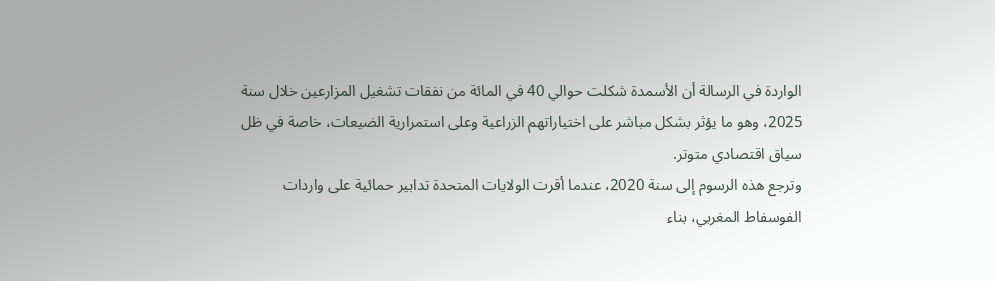الواردة في الرسالة أن الأسمدة شكلت حوالي 40 في المائة من نفقات تشغيل المزارعين خلال سنة 2025، وهو ما يؤثر بشكل مباشر على اختياراتهم الزراعية وعلى استمرارية الضيعات، خاصة في ظل سياق اقتصادي متوتر.
وترجع هذه الرسوم إلى سنة 2020، عندما أقرت الولايات المتحدة تدابير حمائية على واردات الفوسفاط المغربي، بناء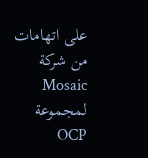على اتهامات من شركة Mosaic لمجموعة OCP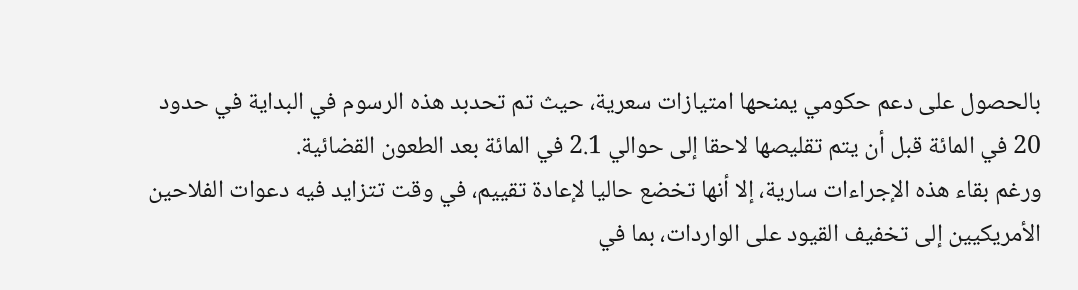بالحصول على دعم حكومي يمنحها امتيازات سعرية، حيث تم تحدبد هذه الرسوم في البداية في حدود 20 في المائة قبل أن يتم تقليصها لاحقا إلى حوالي 2.1 في المائة بعد الطعون القضائية.
ورغم بقاء هذه الإجراءات سارية، إلا أنها تخضع حاليا لإعادة تقييم، في وقت تتزايد فيه دعوات الفلاحين الأمريكيين إلى تخفيف القيود على الواردات، بما في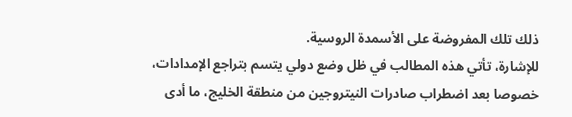ذلك تلك المفروضة على الأسمدة الروسية.
للإشارة، تأتي هذه المطالب في ظل وضع دولي يتسم بتراجع الإمدادات، خصوصا بعد اضطراب صادرات النيتروجين من منطقة الخليج، ما أدى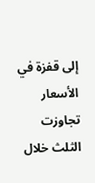إلى قفزة في الأسعار تجاوزت الثلث خلال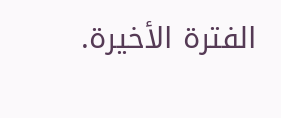الفترة الأخيرة.